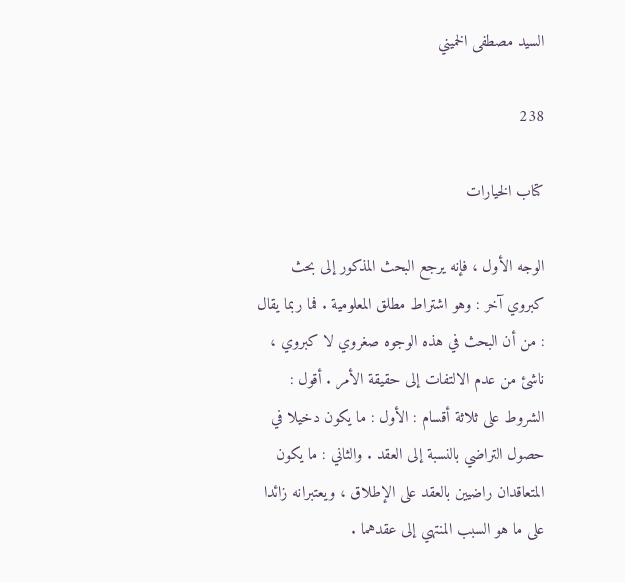السيد مصطفى الخميني

238

كتاب الخيارات

الوجه الأول ، فإنه يرجع البحث المذكور إلى بحث كبروي آخر : وهو اشتراط مطلق المعلومية . فما ربما يقال : من أن البحث في هذه الوجوه صغروي لا كبروي ، ناشئ من عدم الالتفات إلى حقيقة الأمر . أقول : الشروط على ثلاثة أقسام : الأول : ما يكون دخيلا في حصول التراضي بالنسبة إلى العقد . والثاني : ما يكون المتعاقدان راضيين بالعقد على الإطلاق ، ويعتبرانه زائدا على ما هو السبب المنتهي إلى عقدهما .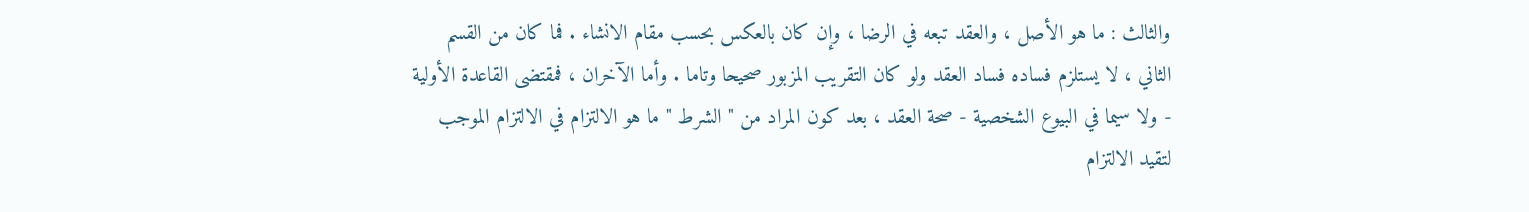والثالث : ما هو الأصل ، والعقد تبعه في الرضا ، وإن كان بالعكس بحسب مقام الانشاء . فما كان من القسم الثاني ، لا يستلزم فساده فساد العقد ولو كان التقريب المزبور صحيحا وتاما . وأما الآخران ، فمقتضى القاعدة الأولية - ولا سيما في البيوع الشخصية - صحة العقد ، بعد كون المراد من " الشرط " ما هو الالتزام في الالتزام الموجب لتقيد الالتزام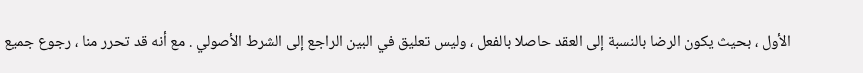الأول ، بحيث يكون الرضا بالنسبة إلى العقد حاصلا بالفعل ، وليس تعليق في البين الراجع إلى الشرط الأصولي . مع أنه قد تحرر منا ، رجوع جميع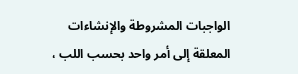الواجبات المشروطة والإنشاءات المعلقة إلى أمر واحد بحسب اللب ،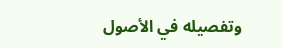وتفصيله في الأصول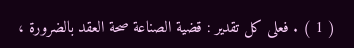( 1 ) . فعلى كل تقدير : قضية الصناعة صحة العقد بالضرورة ،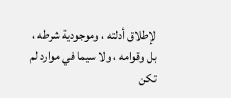لإطلاق أدلته ، وموجودية شرطه ، بل وقوامه ، ولا سيما في موارد لم تكن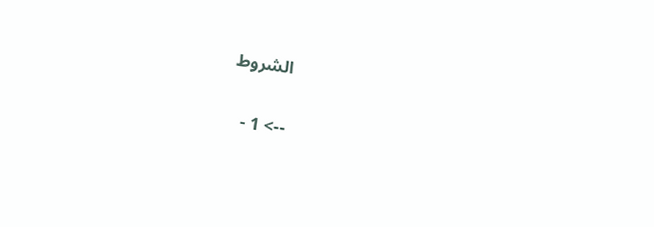الشروط

--> 1 -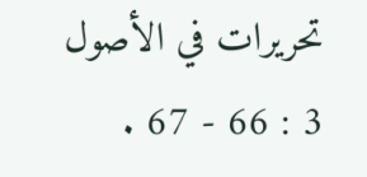تحريرات في الأصول 3 : 66 - 67 .